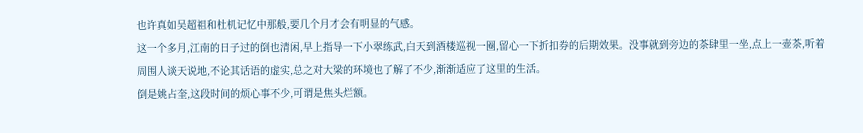也许真如吴超祖和杜机记忆中那般,要几个月才会有明显的气感。
这一个多月,江南的日子过的倒也清闲,早上指导一下小翠练武,白天到酒楼巡视一圈,留心一下折扣券的后期效果。没事就到旁边的茶肆里一坐,点上一壶茶,听着周围人谈天说地,不论其话语的虚实,总之对大梁的环境也了解了不少,渐渐适应了这里的生活。
倒是姚占奎,这段时间的烦心事不少,可谓是焦头烂额。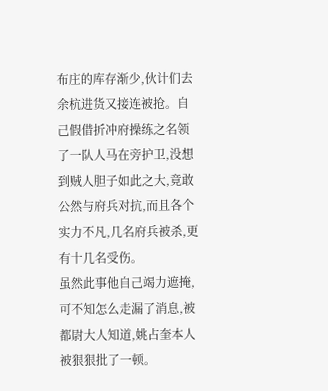布庄的库存渐少,伙计们去余杭进货又接连被抢。自己假借折冲府操练之名领了一队人马在旁护卫,没想到贼人胆子如此之大,竟敢公然与府兵对抗,而且各个实力不凡,几名府兵被杀,更有十几名受伤。
虽然此事他自己竭力遮掩,可不知怎么走漏了消息,被都尉大人知道,姚占奎本人被狠狠批了一顿。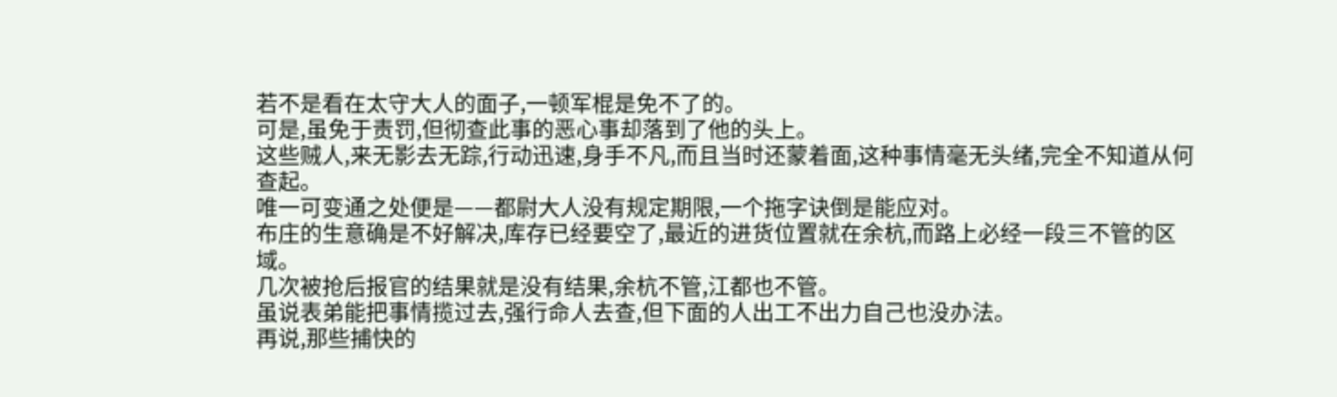若不是看在太守大人的面子,一顿军棍是免不了的。
可是,虽免于责罚,但彻查此事的恶心事却落到了他的头上。
这些贼人,来无影去无踪,行动迅速,身手不凡,而且当时还蒙着面,这种事情毫无头绪,完全不知道从何查起。
唯一可变通之处便是——都尉大人没有规定期限,一个拖字诀倒是能应对。
布庄的生意确是不好解决,库存已经要空了,最近的进货位置就在余杭,而路上必经一段三不管的区域。
几次被抢后报官的结果就是没有结果,余杭不管,江都也不管。
虽说表弟能把事情揽过去,强行命人去查,但下面的人出工不出力自己也没办法。
再说,那些捕快的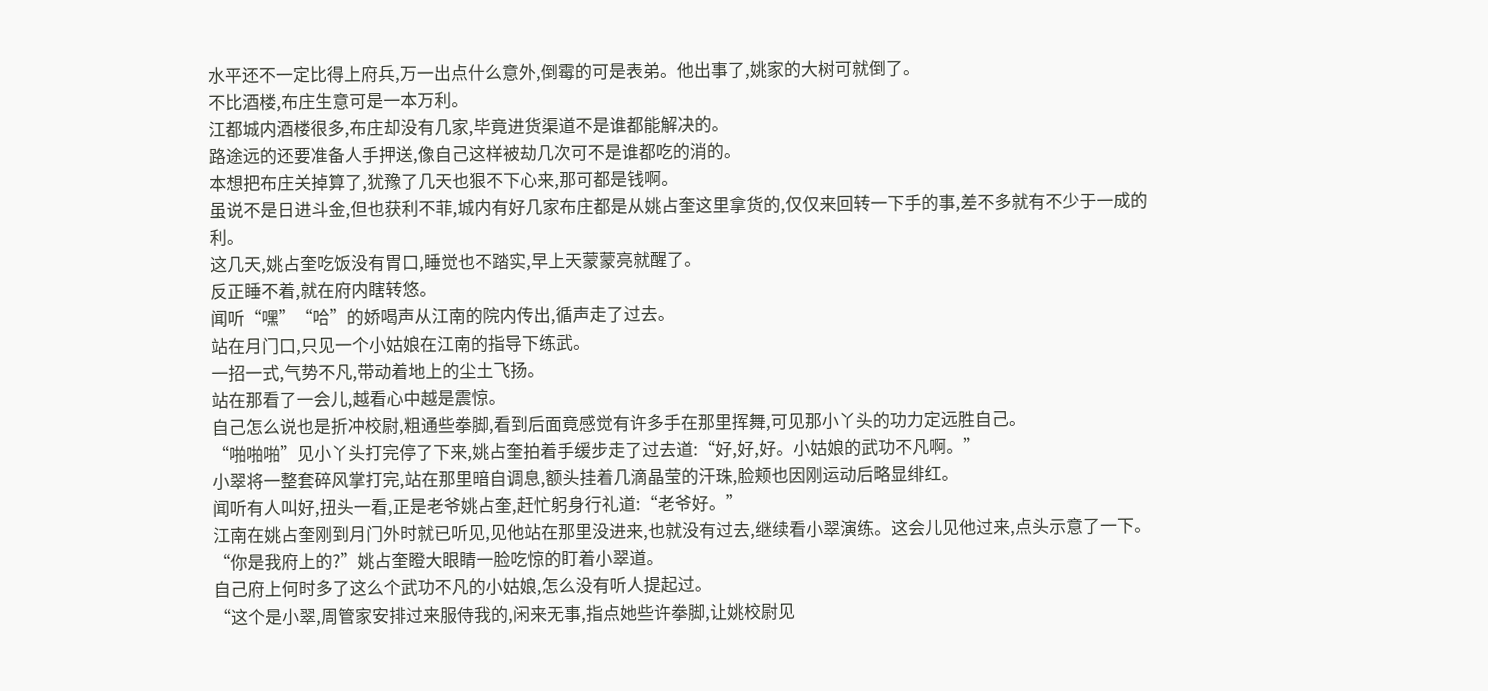水平还不一定比得上府兵,万一出点什么意外,倒霉的可是表弟。他出事了,姚家的大树可就倒了。
不比酒楼,布庄生意可是一本万利。
江都城内酒楼很多,布庄却没有几家,毕竟进货渠道不是谁都能解决的。
路途远的还要准备人手押送,像自己这样被劫几次可不是谁都吃的消的。
本想把布庄关掉算了,犹豫了几天也狠不下心来,那可都是钱啊。
虽说不是日进斗金,但也获利不菲,城内有好几家布庄都是从姚占奎这里拿货的,仅仅来回转一下手的事,差不多就有不少于一成的利。
这几天,姚占奎吃饭没有胃口,睡觉也不踏实,早上天蒙蒙亮就醒了。
反正睡不着,就在府内瞎转悠。
闻听“嘿”“哈”的娇喝声从江南的院内传出,循声走了过去。
站在月门口,只见一个小姑娘在江南的指导下练武。
一招一式,气势不凡,带动着地上的尘土飞扬。
站在那看了一会儿,越看心中越是震惊。
自己怎么说也是折冲校尉,粗通些拳脚,看到后面竟感觉有许多手在那里挥舞,可见那小丫头的功力定远胜自己。
“啪啪啪”见小丫头打完停了下来,姚占奎拍着手缓步走了过去道:“好,好,好。小姑娘的武功不凡啊。”
小翠将一整套碎风掌打完,站在那里暗自调息,额头挂着几滴晶莹的汗珠,脸颊也因刚运动后略显绯红。
闻听有人叫好,扭头一看,正是老爷姚占奎,赶忙躬身行礼道:“老爷好。”
江南在姚占奎刚到月门外时就已听见,见他站在那里没进来,也就没有过去,继续看小翠演练。这会儿见他过来,点头示意了一下。
“你是我府上的?”姚占奎瞪大眼睛一脸吃惊的盯着小翠道。
自己府上何时多了这么个武功不凡的小姑娘,怎么没有听人提起过。
“这个是小翠,周管家安排过来服侍我的,闲来无事,指点她些许拳脚,让姚校尉见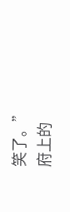笑了。”
府上的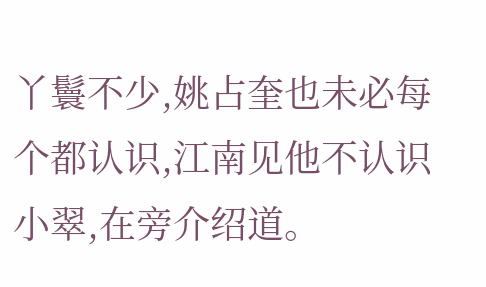丫鬟不少,姚占奎也未必每个都认识,江南见他不认识小翠,在旁介绍道。